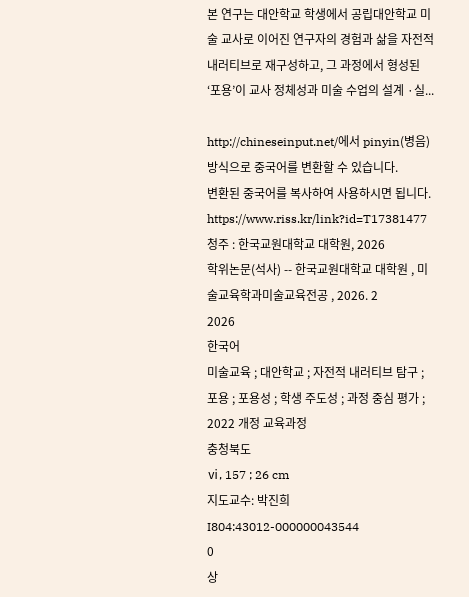본 연구는 대안학교 학생에서 공립대안학교 미술 교사로 이어진 연구자의 경험과 삶을 자전적 내러티브로 재구성하고, 그 과정에서 형성된 ‘포용’이 교사 정체성과 미술 수업의 설계 ·실...

http://chineseinput.net/에서 pinyin(병음)방식으로 중국어를 변환할 수 있습니다.
변환된 중국어를 복사하여 사용하시면 됩니다.
https://www.riss.kr/link?id=T17381477
청주 : 한국교원대학교 대학원, 2026
학위논문(석사) -- 한국교원대학교 대학원 , 미술교육학과미술교육전공 , 2026. 2
2026
한국어
미술교육 ; 대안학교 ; 자전적 내러티브 탐구 ; 포용 ; 포용성 ; 학생 주도성 ; 과정 중심 평가 ; 2022 개정 교육과정
충청북도
ⅵ, 157 ; 26 cm
지도교수: 박진희
I804:43012-000000043544
0
상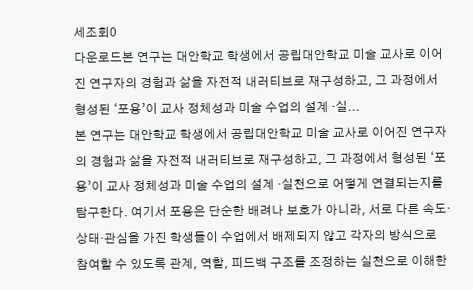세조회0
다운로드본 연구는 대안학교 학생에서 공립대안학교 미술 교사로 이어진 연구자의 경험과 삶을 자전적 내러티브로 재구성하고, 그 과정에서 형성된 ‘포용’이 교사 정체성과 미술 수업의 설계 ·실...
본 연구는 대안학교 학생에서 공립대안학교 미술 교사로 이어진 연구자의 경험과 삶을 자전적 내러티브로 재구성하고, 그 과정에서 형성된 ‘포용’이 교사 정체성과 미술 수업의 설계 ·실천으로 어떻게 연결되는지를 탐구한다. 여기서 포용은 단순한 배려나 보호가 아니라, 서로 다른 속도·상태·관심을 가진 학생들이 수업에서 배제되지 않고 각자의 방식으로 참여할 수 있도록 관계, 역할, 피드백 구조를 조정하는 실천으로 이해한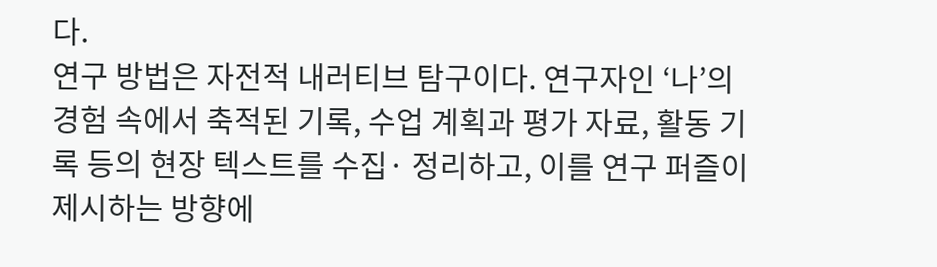다.
연구 방법은 자전적 내러티브 탐구이다. 연구자인 ‘나’의 경험 속에서 축적된 기록, 수업 계획과 평가 자료, 활동 기록 등의 현장 텍스트를 수집· 정리하고, 이를 연구 퍼즐이 제시하는 방향에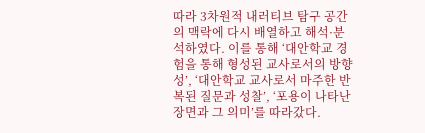따라 3차원적 내러티브 탐구 공간의 맥락에 다시 배열하고 해석·분석하였다. 이를 통해 ‘대안학교 경험을 통해 형성된 교사로서의 방향성’, ‘대안학교 교사로서 마주한 반복된 질문과 성찰’, ‘포용이 나타난 장면과 그 의미’를 따라갔다.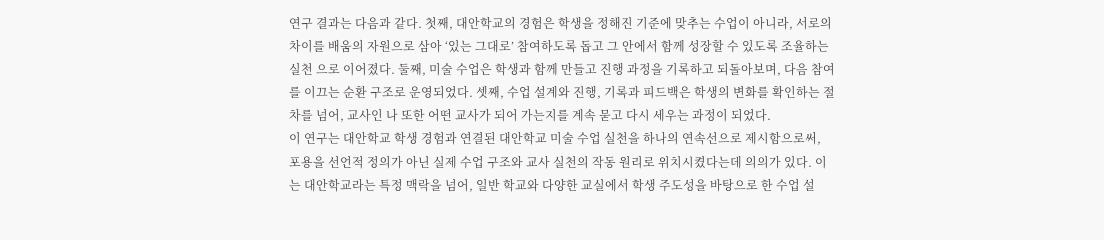연구 결과는 다음과 같다. 첫째, 대안학교의 경험은 학생을 정해진 기준에 맞추는 수업이 아니라, 서로의 차이를 배움의 자원으로 삼아 ‘있는 그대로’ 참여하도록 돕고 그 안에서 함께 성장할 수 있도록 조율하는 실천 으로 이어졌다. 둘째, 미술 수업은 학생과 함께 만들고 진행 과정을 기록하고 되돌아보며, 다음 참여를 이끄는 순환 구조로 운영되었다. 셋째, 수업 설계와 진행, 기록과 피드백은 학생의 변화를 확인하는 절차를 넘어, 교사인 나 또한 어떤 교사가 되어 가는지를 계속 묻고 다시 세우는 과정이 되었다.
이 연구는 대안학교 학생 경험과 연결된 대안학교 미술 수업 실천을 하나의 연속선으로 제시함으로써, 포용을 선언적 정의가 아닌 실제 수업 구조와 교사 실천의 작동 원리로 위치시켰다는데 의의가 있다. 이는 대안학교라는 특정 맥락을 넘어, 일반 학교와 다양한 교실에서 학생 주도성을 바탕으로 한 수업 설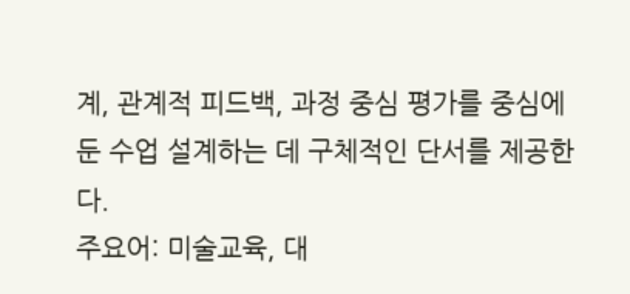계, 관계적 피드백, 과정 중심 평가를 중심에 둔 수업 설계하는 데 구체적인 단서를 제공한다.
주요어: 미술교육, 대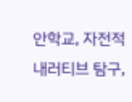안학교, 자전적 내러티브 탐구,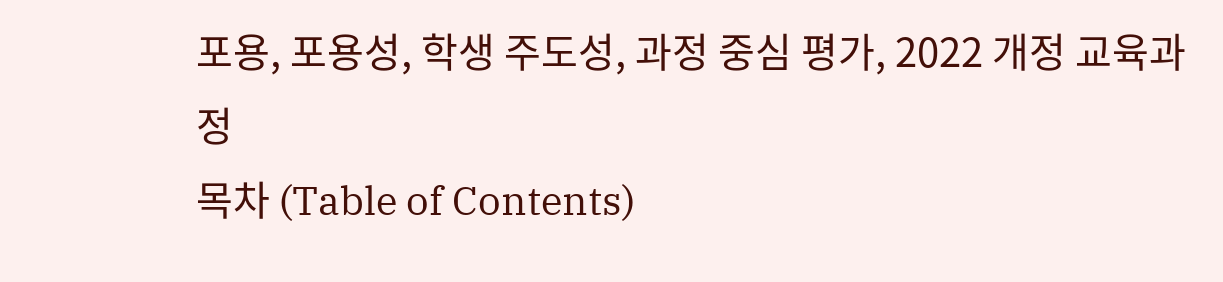포용, 포용성, 학생 주도성, 과정 중심 평가, 2022 개정 교육과정
목차 (Table of Contents)